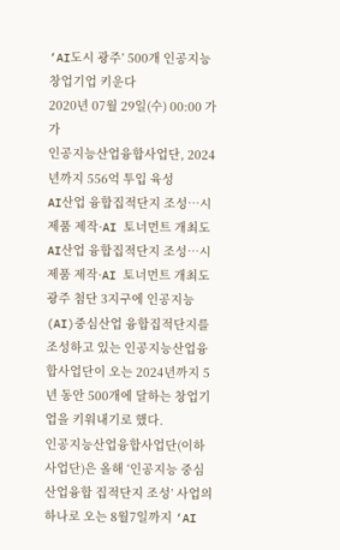‘AI도시 광주’ 500개 인공지능 창업기업 키운다
2020년 07월 29일(수) 00:00 가가
인공지능산업융합사업단, 2024년까지 556억 투입 육성
AI산업 융합집적단지 조성…시제품 제작·AI 토너먼트 개최도
AI산업 융합집적단지 조성…시제품 제작·AI 토너먼트 개최도
광주 첨단 3지구에 인공지능(AI)중심산업 융합집적단지를 조성하고 있는 인공지능산업융합사업단이 오는 2024년까지 5년 동안 500개에 달하는 창업기업을 키워내기로 했다.
인공지능산업융합사업단(이하 사업단)은 올해 ‘인공지능 중심 산업융합 집적단지 조성’ 사업의 하나로 오는 8월7일까지 ‘AI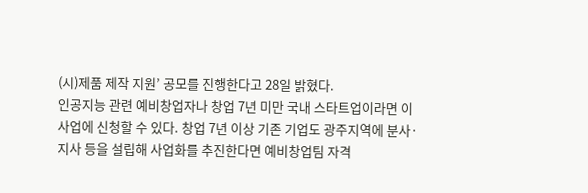(시)제품 제작 지원’ 공모를 진행한다고 28일 밝혔다.
인공지능 관련 예비창업자나 창업 7년 미만 국내 스타트업이라면 이 사업에 신청할 수 있다. 창업 7년 이상 기존 기업도 광주지역에 분사·지사 등을 설립해 사업화를 추진한다면 예비창업팀 자격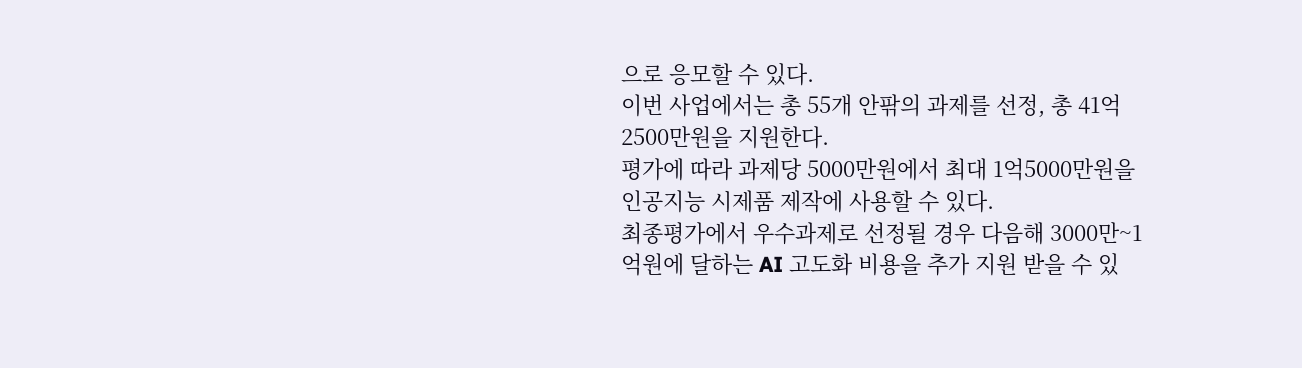으로 응모할 수 있다.
이번 사업에서는 총 55개 안팎의 과제를 선정, 총 41억2500만원을 지원한다.
평가에 따라 과제당 5000만원에서 최대 1억5000만원을 인공지능 시제품 제작에 사용할 수 있다.
최종평가에서 우수과제로 선정될 경우 다음해 3000만~1억원에 달하는 AI 고도화 비용을 추가 지원 받을 수 있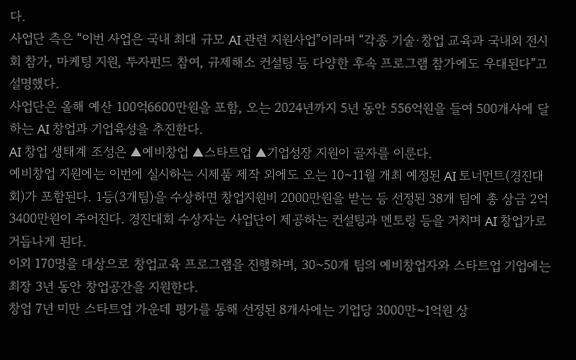다.
사업단 측은 “이번 사업은 국내 최대 규모 AI 관련 지원사업”이라며 “각종 기술·창업 교육과 국내외 전시회 참가, 마케팅 지원, 투자펀드 참여, 규제해소 컨설팅 등 다양한 후속 프로그램 참가에도 우대된다”고 설명했다.
사업단은 올해 예산 100억6600만원을 포함, 오는 2024년까지 5년 동안 556억원을 들여 500개사에 달하는 AI 창업과 기업육성을 추진한다.
AI 창업 생태계 조성은 ▲예비창업 ▲스타트업 ▲기업성장 지원이 골자를 이룬다.
예비창업 지원에는 이번에 실시하는 시제품 제작 외에도 오는 10~11월 개최 예정된 AI 토너먼트(경진대회)가 포함된다. 1등(3개팀)을 수상하면 창업지원비 2000만원을 받는 등 선정된 38개 팀에 총 상금 2억3400만원이 주어진다. 경진대회 수상자는 사업단이 제공하는 컨설팅과 멘토링 등을 거치며 AI 창업가로 거듭나게 된다.
이외 170명을 대상으로 창업교육 프로그램을 진행하며, 30~50개 팀의 예비창업자와 스타트업 기업에는 최장 3년 동안 창업공간을 지원한다.
창업 7년 미만 스타트업 가운데 평가를 통해 선정된 8개사에는 기업당 3000만~1억원 상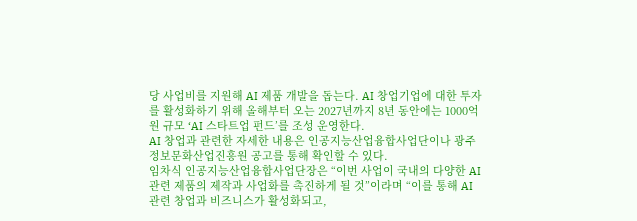당 사업비를 지원해 AI 제품 개발을 돕는다. AI 창업기업에 대한 투자를 활성화하기 위해 올해부터 오는 2027년까지 8년 동안에는 1000억원 규모 ‘AI 스타트업 펀드’를 조성 운영한다.
AI 창업과 관련한 자세한 내용은 인공지능산업융합사업단이나 광주정보문화산업진흥원 공고를 통해 확인할 수 있다.
임차식 인공지능산업융합사업단장은 “이번 사업이 국내의 다양한 AI 관련 제품의 제작과 사업화를 촉진하게 될 것”이라며 “이를 통해 AI 관련 창업과 비즈니스가 활성화되고,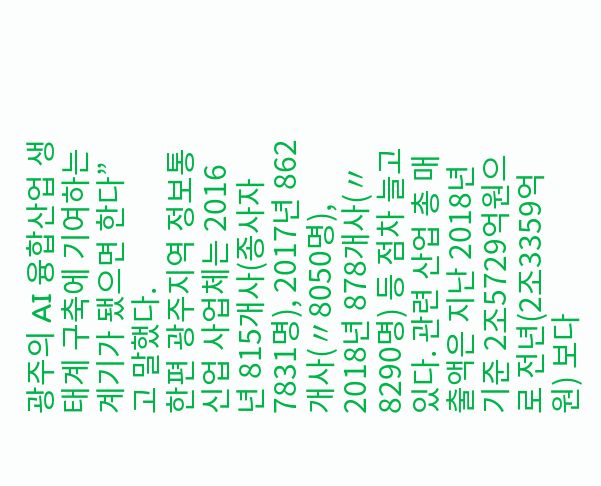광주의 AI 융합산업 생태계 구축에 기여하는 계기가 됐으면 한다”고 말했다.
한편 광주지역 정보통신업 사업체는 2016년 815개사(종사자 7831명), 2017년 862개사(〃8050명), 2018년 878개사(〃8290명) 등 점차 늘고 있다. 관련 산업 총 매출액은 지난 2018년 기준 2조5729억원으로 전년(2조3359억원) 보다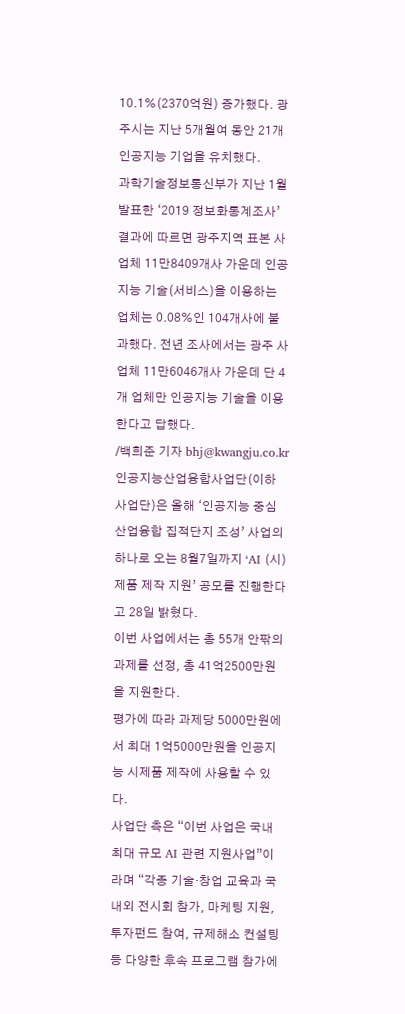10.1%(2370억원) 증가했다. 광주시는 지난 5개월여 동안 21개 인공지능 기업을 유치했다.
과학기술정보통신부가 지난 1월 발표한 ‘2019 정보화통계조사’ 결과에 따르면 광주지역 표본 사업체 11만8409개사 가운데 인공지능 기술(서비스)을 이용하는 업체는 0.08%인 104개사에 불과했다. 전년 조사에서는 광주 사업체 11만6046개사 가운데 단 4개 업체만 인공지능 기술을 이용한다고 답했다.
/백희준 기자 bhj@kwangju.co.kr
인공지능산업융합사업단(이하 사업단)은 올해 ‘인공지능 중심 산업융합 집적단지 조성’ 사업의 하나로 오는 8월7일까지 ‘AI (시)제품 제작 지원’ 공모를 진행한다고 28일 밝혔다.
이번 사업에서는 총 55개 안팎의 과제를 선정, 총 41억2500만원을 지원한다.
평가에 따라 과제당 5000만원에서 최대 1억5000만원을 인공지능 시제품 제작에 사용할 수 있다.
사업단 측은 “이번 사업은 국내 최대 규모 AI 관련 지원사업”이라며 “각종 기술·창업 교육과 국내외 전시회 참가, 마케팅 지원, 투자펀드 참여, 규제해소 컨설팅 등 다양한 후속 프로그램 참가에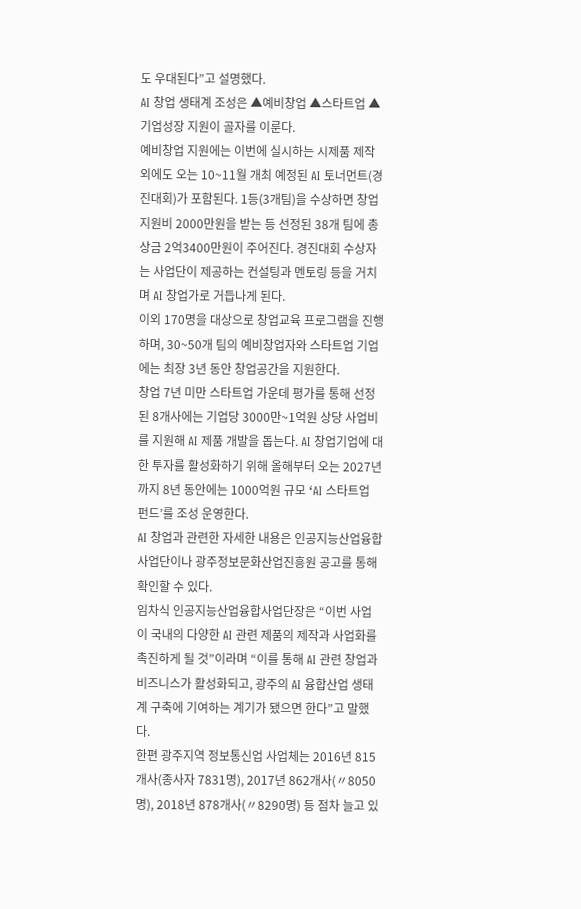도 우대된다”고 설명했다.
AI 창업 생태계 조성은 ▲예비창업 ▲스타트업 ▲기업성장 지원이 골자를 이룬다.
예비창업 지원에는 이번에 실시하는 시제품 제작 외에도 오는 10~11월 개최 예정된 AI 토너먼트(경진대회)가 포함된다. 1등(3개팀)을 수상하면 창업지원비 2000만원을 받는 등 선정된 38개 팀에 총 상금 2억3400만원이 주어진다. 경진대회 수상자는 사업단이 제공하는 컨설팅과 멘토링 등을 거치며 AI 창업가로 거듭나게 된다.
이외 170명을 대상으로 창업교육 프로그램을 진행하며, 30~50개 팀의 예비창업자와 스타트업 기업에는 최장 3년 동안 창업공간을 지원한다.
창업 7년 미만 스타트업 가운데 평가를 통해 선정된 8개사에는 기업당 3000만~1억원 상당 사업비를 지원해 AI 제품 개발을 돕는다. AI 창업기업에 대한 투자를 활성화하기 위해 올해부터 오는 2027년까지 8년 동안에는 1000억원 규모 ‘AI 스타트업 펀드’를 조성 운영한다.
AI 창업과 관련한 자세한 내용은 인공지능산업융합사업단이나 광주정보문화산업진흥원 공고를 통해 확인할 수 있다.
임차식 인공지능산업융합사업단장은 “이번 사업이 국내의 다양한 AI 관련 제품의 제작과 사업화를 촉진하게 될 것”이라며 “이를 통해 AI 관련 창업과 비즈니스가 활성화되고, 광주의 AI 융합산업 생태계 구축에 기여하는 계기가 됐으면 한다”고 말했다.
한편 광주지역 정보통신업 사업체는 2016년 815개사(종사자 7831명), 2017년 862개사(〃8050명), 2018년 878개사(〃8290명) 등 점차 늘고 있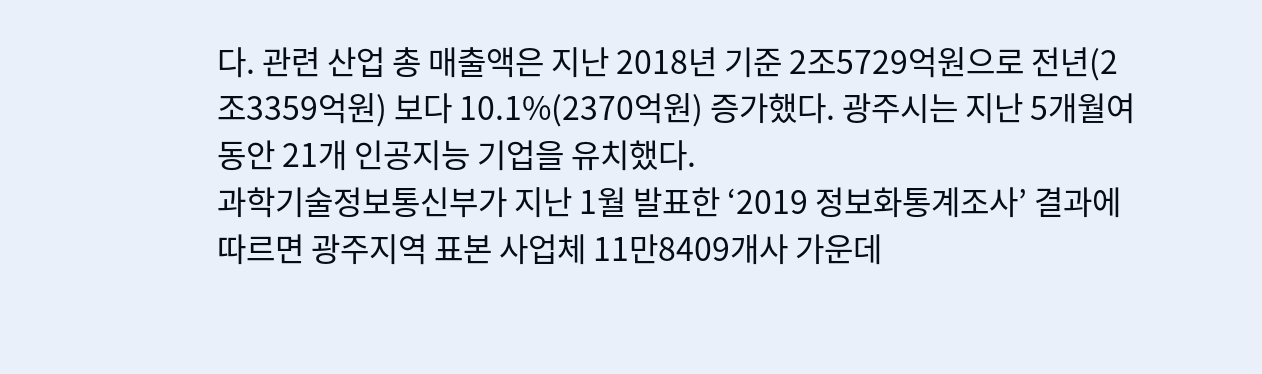다. 관련 산업 총 매출액은 지난 2018년 기준 2조5729억원으로 전년(2조3359억원) 보다 10.1%(2370억원) 증가했다. 광주시는 지난 5개월여 동안 21개 인공지능 기업을 유치했다.
과학기술정보통신부가 지난 1월 발표한 ‘2019 정보화통계조사’ 결과에 따르면 광주지역 표본 사업체 11만8409개사 가운데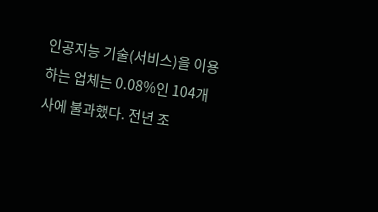인공지능 기술(서비스)을 이용하는 업체는 0.08%인 104개사에 불과했다. 전년 조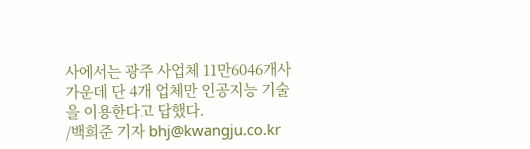사에서는 광주 사업체 11만6046개사 가운데 단 4개 업체만 인공지능 기술을 이용한다고 답했다.
/백희준 기자 bhj@kwangju.co.kr